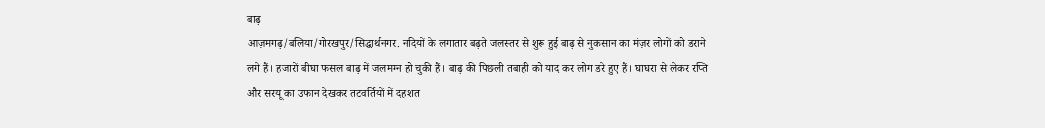बाढ़
आज़मगढ़/बलिया/गोरखपुर/सिद्धार्थनगर. नदियों के लगातार बढ़ते जलस्तर से शुरू हुई बाढ़ से नुकसान का मंज़र लोगों को डराने लगे हैं। हजारों बीघा फसल बाढ़ में जलमग्न हो चुकी हैं। बाढ़ की पिछली तबाही को याद कर लोग डरे हुए हैं। घाघरा से लेकर रप्ति और सरयू का उफान देखकर तटवर्तियों में दहशत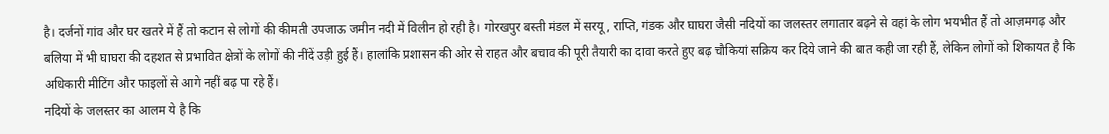है। दर्जनों गांव और घर खतरे में हैं तो कटान से लोगों की कीमती उपजाऊ जमीन नदी में विलीन हो रही है। गोरखपुर बस्ती मंडल में सरयू, राप्ति, गंडक और घाघरा जैसी नदियों का जलस्तर लगातार बढ़ने से वहां के लोग भयभीत हैं तो आज़मगढ़ और बलिया में भी घाघरा की दहशत से प्रभावित क्षेत्रों के लोगों की नींदें उड़ी हुई हैं। हालांकि प्रशासन की ओर से राहत और बचाव की पूरी तैयारी का दावा करते हुए बढ़ चौकियां सक्रिय कर दिये जाने की बात कही जा रही हैं, लेकिन लोगों को शिकायत है कि अधिकारी मीटिंग और फाइलों से आगे नहीं बढ़ पा रहे हैं।
नदियों के जलस्तर का आलम ये है कि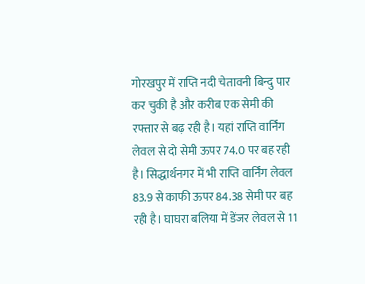गोरखपुर में राप्ति नदी चेतावनी बिन्दु पार कर चुकी है और करीब एक सेमी की रफ्तार से बढ़ रही है। यहां राप्ति वार्निंग लेवल से दो सेमी ऊपर 74.0 पर बह रही है। सिद्धार्थनगर में भी राप्ति वार्निंग लेवल 83.9 से काफी ऊपर 84.38 सेमी पर बह रही है। घाघरा बलिया में डेंजर लेवल से 11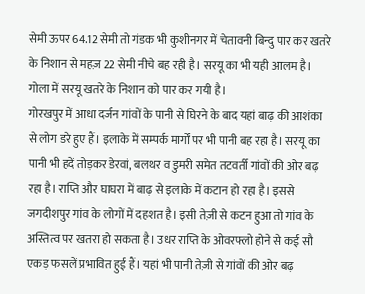सेमी ऊपर 64.12 सेमी तो गंडक भी कुशीनगर में चेतावनी बिन्दु पार कर खतरे के निशान से महज़ 22 सेमी नीचे बह रही है। सरयू का भी यही आलम है। गोला में सरयू खतरे के निशान को पार कर गयी है।
गोरखपुर में आधा दर्जन गांवों के पानी से घिरने के बाद यहां बाढ़ की आशंका से लोग डरे हुए हैं। इलाके में सम्पर्क मार्गों पर भी पानी बह रहा है। सरयू का पानी भी हदें तोड़कर डेरवां, बलथर व डुमरी समेत तटवर्ती गांवों की ओर बढ़ रहा है। राप्ति और घाघरा में बाढ़ से इलाके में कटान हो रहा है। इससे जगदीशपुर गांव के लोगों में दहशत है। इसी तेज़ी से कटन हुआ तो गांव के अस्तित्व पर खतरा हो सकता है। उधर राप्ति के ओवरफ्लो होने से कई सौ एकड़ फसलें प्रभावित हुई हैं। यहां भी पानी तेज़ी से गांवों की ओर बढ़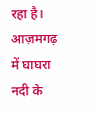रहा है।
आज़मगढ़ में घाघरा नदी के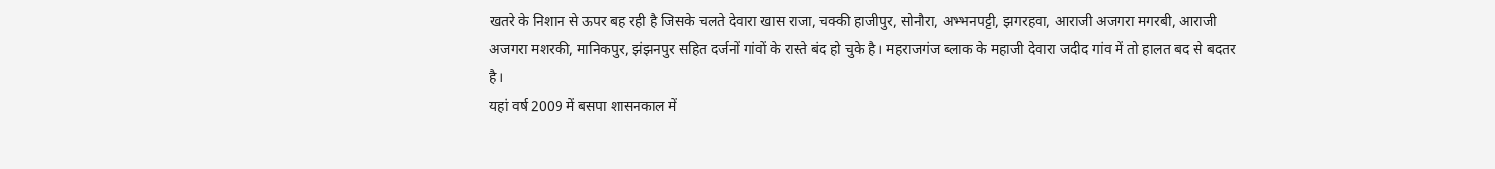खतरे के निशान से ऊपर बह रही है जिसके चलते देवारा खास राजा, चक्की हाजीपुर, सोनौरा, अभ्भनपट्टी, झगरहवा, आराजी अजगरा मगरबी, आराजी अजगरा मशरकी, मानिकपुर, झंझनपुर सहित दर्जनों गांवों के रास्ते बंद हो चुके है। महराजगंज ब्लाक के महाजी देवारा जदीद गांव में तो हालत बद से बदतर है।
यहां वर्ष 2009 में बसपा शासनकाल में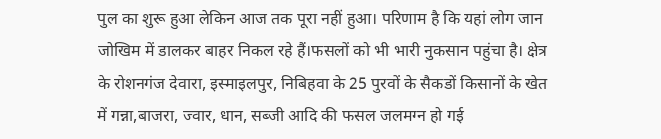पुल का शुरू हुआ लेकिन आज तक पूरा नहीं हुआ। परिणाम है कि यहां लोग जान जोखिम में डालकर बाहर निकल रहे हैं।फसलों को भी भारी नुकसान पहुंचा है। क्षेत्र के रोशनगंज देवारा, इस्माइलपुर, निबिहवा के 25 पुरवों के सैकडों किसानों के खेत में गन्ना,बाजरा, ज्वार, धान, सब्जी आदि की फसल जलमग्न हो गई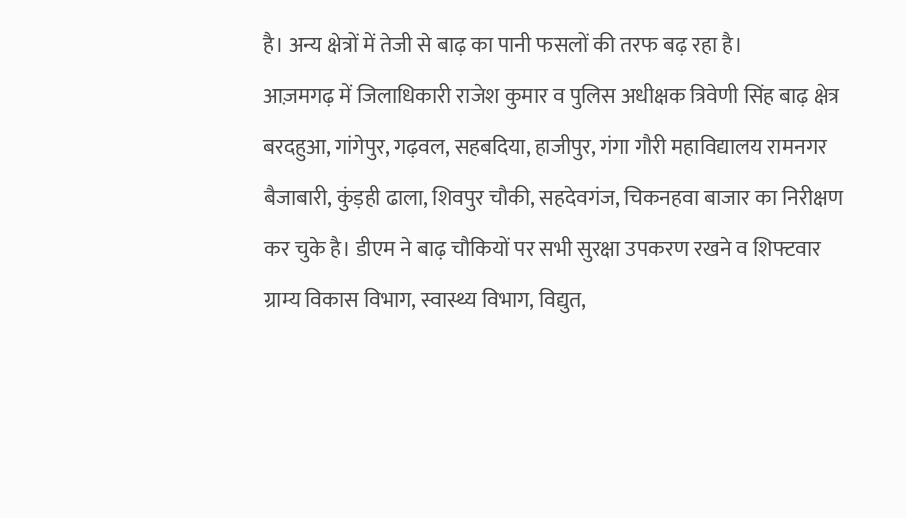है। अन्य क्षेत्रों में तेजी से बाढ़ का पानी फसलों की तरफ बढ़ रहा है।
आज़मगढ़ में जिलाधिकारी राजेश कुमार व पुलिस अधीक्षक त्रिवेणी सिंह बाढ़ क्षेत्र बरदहुआ, गांगेपुर, गढ़वल, सहबदिया, हाजीपुर, गंगा गौरी महाविद्यालय रामनगर बैजाबारी, कुंड़ही ढाला, शिवपुर चौकी, सहदेवगंज, चिकनहवा बाजार का निरीक्षण कर चुके है। डीएम ने बाढ़ चौकियों पर सभी सुरक्षा उपकरण रखने व शिफ्टवार ग्राम्य विकास विभाग, स्वास्थ्य विभाग, विद्युत,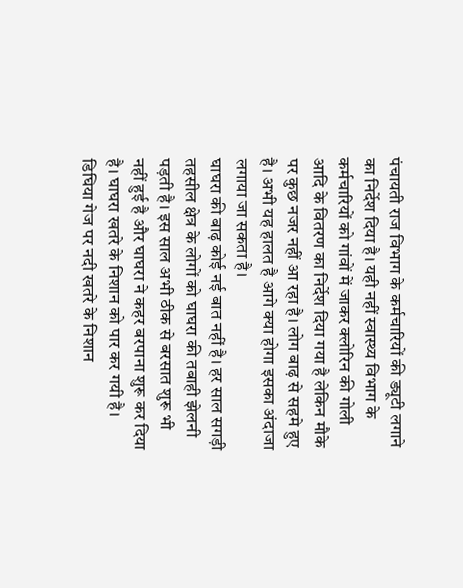पंचायती राज विभाग के कर्मचारियों की ड्यूटी लगाने का निर्देश दिया है। यही नहीं स्वास्थ्य विभाग के कर्मचारियों को गांवों में जाकर क्लोरिन की गोली आदि के वितरण का निर्देश दिया गया है लेकिन मौके पर कुछ नजर नहीं आ रहा है। लोग बाढ़ से सहमे हुए है। अभी यह हालत है आगे क्या होगा इसका अंदाजा लगाया जा सकता है।
घाघरा की बाढ़ कोई नई बात नहीं है। हर साल सगड़ी तहसील क्षेत्र के लोगों को घाघरा की तबाही झेलनी पड़ती है। इस साल अभी ठीक से बरसात शुरू भी नहीं हुई है और घाघरा ने कहर बरपाना शुरू कर दिया है। घाघरा खतरे के निशान को पार कर गयी है। डिघिया गेज पर नदी खतरे के निशान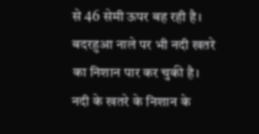से 46 सेमी ऊपर बह रही है। बदरहुआ नाले पर भी नदी खतरे का निशान पार कर चुकी है। नदी के खतरे के निशान के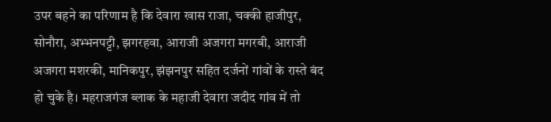उपर बहने का परिणाम है कि देवारा खास राजा, चक्की हाजीपुर, सोनौरा, अभ्भनपट्टी, झगरहवा, आराजी अजगरा मगरबी, आराजी अजगरा मशरकी, मानिकपुर, झंझनपुर सहित दर्जनों गांवों के रास्ते बंद हो चुके है। महराजगंज ब्लाक के महाजी देवारा जदीद गांव में तो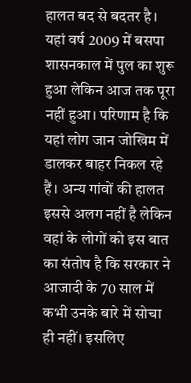हालत बद से बदतर है। यहां वर्ष 2009 में बसपा शासनकाल में पुल का शुरू हुआ लेकिन आज तक पूरा नहीं हुआ। परिणाम है कि यहां लोग जान जोखिम में डालकर बाहर निकल रहे हैं। अन्य गांवों की हालत इससे अलग नहीं है लेकिन वहां के लोगों को इस बात का संतोष है कि सरकार ने आजादी के 70 साल में कभी उनके बारे में सोचा ही नहीं। इसलिए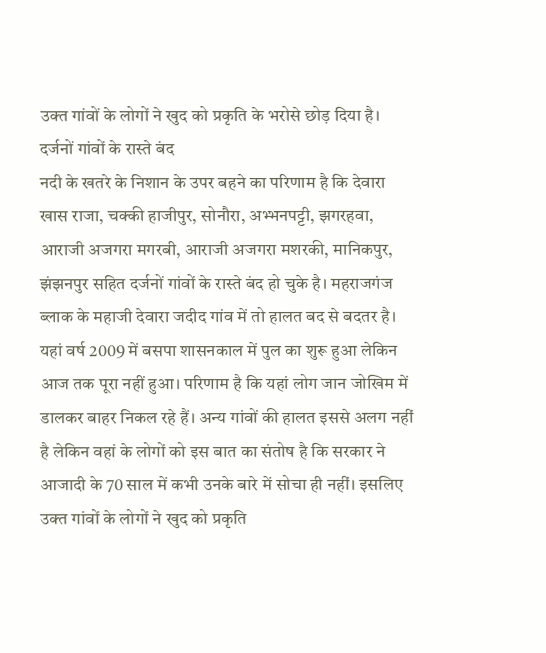उक्त गांवों के लोगों ने खुद को प्रकृति के भरोसे छोड़ दिया है।
दर्जनों गांवों के रास्ते बंद
नदी के खतरे के निशान के उपर बहने का परिणाम है कि देवारा खास राजा, चक्की हाजीपुर, सोनौरा, अभ्भनपट्टी, झगरहवा, आराजी अजगरा मगरबी, आराजी अजगरा मशरकी, मानिकपुर, झंझनपुर सहित दर्जनों गांवों के रास्ते बंद हो चुके है। महराजगंज ब्लाक के महाजी देवारा जदीद गांव में तो हालत बद से बदतर है। यहां वर्ष 2009 में बसपा शासनकाल में पुल का शुरू हुआ लेकिन आज तक पूरा नहीं हुआ। परिणाम है कि यहां लोग जान जोखिम में डालकर बाहर निकल रहे हैं। अन्य गांवों की हालत इससे अलग नहीं है लेकिन वहां के लोगों को इस बात का संतोष है कि सरकार ने आजादी के 70 साल में कभी उनके बारे में सोचा ही नहीं। इसलिए उक्त गांवों के लोगों ने खुद को प्रकृति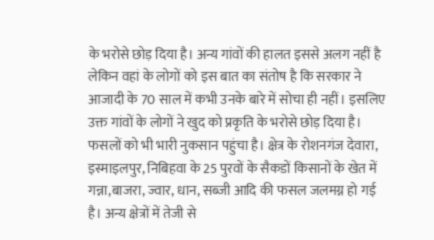के भरोसे छोड़ दिया है। अन्य गांवों की हालत इससे अलग नहीं है लेकिन वहां के लोगों को इस बात का संतोष है कि सरकार ने आजादी के 70 साल में कभी उनके बारे में सोचा ही नहीं। इसलिए उक्त गांवों के लोगों ने खुद को प्रकृति के भरोसे छोड़ दिया है। फसलों को भी भारी नुकसान पहुंचा है। क्षेत्र के रोशनगंज देवारा, इस्माइलपुर, निबिहवा के 25 पुरवों के सैकडों किसानों के खेत में गन्ना,बाजरा, ज्वार, धान, सब्जी आदि की फसल जलमग्न हो गई है। अन्य क्षेत्रों में तेजी से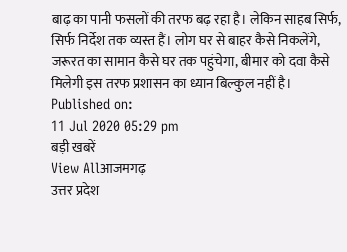बाढ़ का पानी फसलों की तरफ बढ़ रहा है। लेकिन साहब सिर्फ, सिर्फ निर्देश तक व्यस्त हैं। लोग घर से बाहर कैसे निकलेंगे, जरूरत का सामान कैसे घर तक पहुंचेगा, बीमार को दवा कैसे मिलेगी इस तरफ प्रशासन का ध्यान बिल्कुल नहीं है।
Published on:
11 Jul 2020 05:29 pm
बड़ी खबरें
View Allआजमगढ़
उत्तर प्रदेश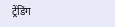ट्रेंडिंग